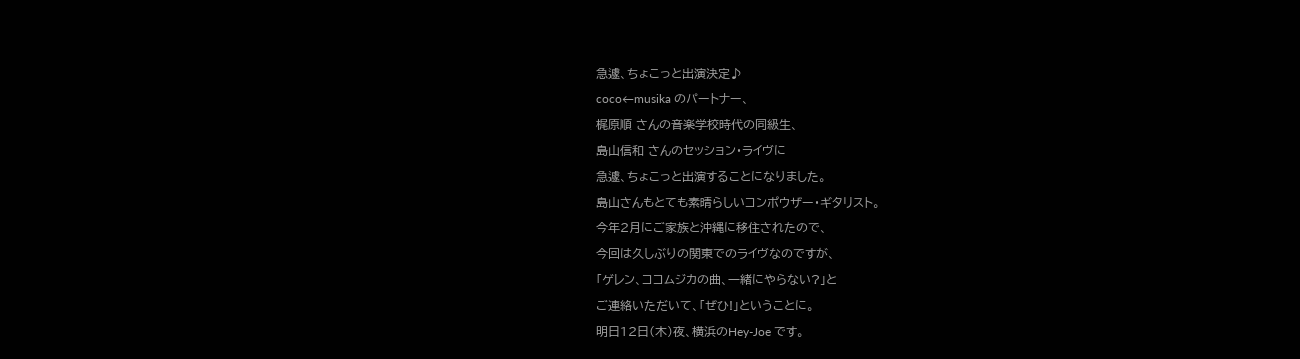急遽、ちょこっと出演決定♪
coco←musika のパートナー、
梶原順 さんの音楽学校時代の同級生、
島山信和 さんのセッション・ライヴに
急遽、ちょこっと出演することになりました。
島山さんもとても素晴らしいコンポウザー・ギタリスト。
今年2月にご家族と沖縄に移住されたので、
今回は久しぶりの関東でのライヴなのですが、
「ゲレン、ココムジカの曲、一緒にやらない?」と
ご連絡いただいて、「ぜひ!」ということに。
明日12日(木)夜、横浜のHey-Joe です。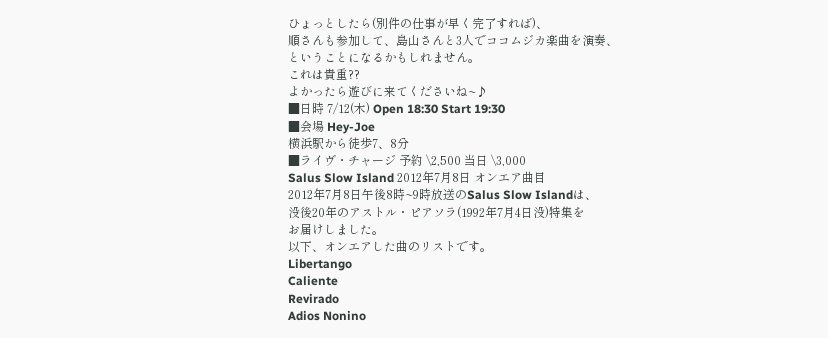ひょっとしたら(別件の仕事が早く完了すれば)、
順さんも参加して、島山さんと3人でココムジカ楽曲を演奏、
ということになるかもしれません。
これは貴重??
よかったら遊びに来てくださいね~♪
■日時 7/12(木) Open 18:30 Start 19:30
■会場 Hey-Joe
横浜駅から徒歩7、8分
■ライヴ・チャージ 予約 \2,500 当日 \3,000
Salus Slow Island 2012年7月8日 オンエア曲目
2012年7月8日午後8時~9時放送のSalus Slow Islandは、
没後20年のアストル・ピアソラ(1992年7月4日没)特集を
お届けしました。
以下、オンエアした曲のリストです。
Libertango
Caliente
Revirado
Adios Nonino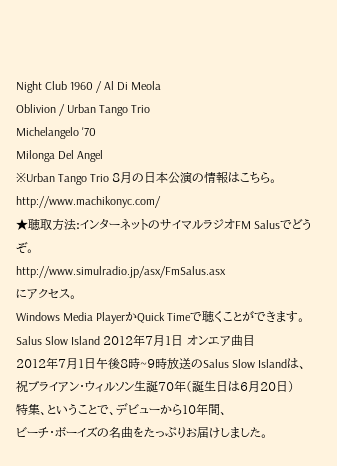Night Club 1960 / Al Di Meola
Oblivion / Urban Tango Trio
Michelangelo '70
Milonga Del Angel
※Urban Tango Trio 8月の日本公演の情報はこちら。
http://www.machikonyc.com/
★聴取方法:インターネットのサイマルラジオFM Salusでどうぞ。
http://www.simulradio.jp/asx/FmSalus.asx
にアクセス。
Windows Media PlayerかQuick Timeで聴くことができます。
Salus Slow Island 2012年7月1日 オンエア曲目
2012年7月1日午後8時~9時放送のSalus Slow Islandは、
祝ブライアン・ウィルソン生誕70年(誕生日は6月20日)
特集、ということで、デビューから10年間、
ビーチ・ボーイズの名曲をたっぷりお届けしました。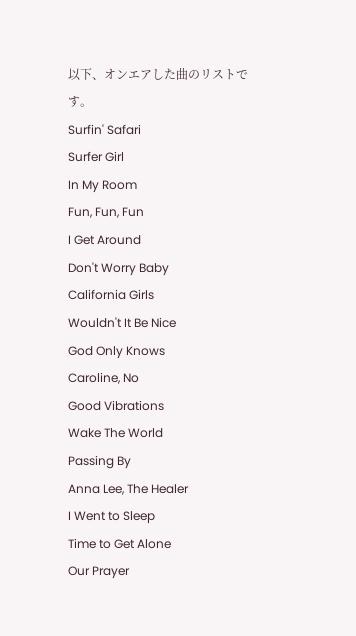以下、オンエアした曲のリストです。
Surfin' Safari
Surfer Girl
In My Room
Fun, Fun, Fun
I Get Around
Don't Worry Baby
California Girls
Wouldn't It Be Nice
God Only Knows
Caroline, No
Good Vibrations
Wake The World
Passing By
Anna Lee, The Healer
I Went to Sleep
Time to Get Alone
Our Prayer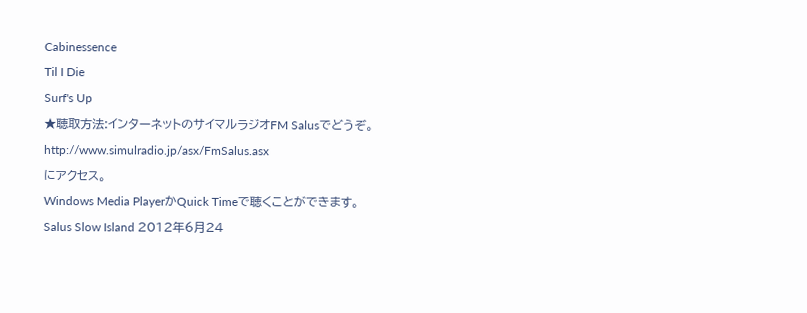Cabinessence
Til I Die
Surf's Up
★聴取方法:インターネットのサイマルラジオFM Salusでどうぞ。
http://www.simulradio.jp/asx/FmSalus.asx
にアクセス。
Windows Media PlayerかQuick Timeで聴くことができます。
Salus Slow Island 2012年6月24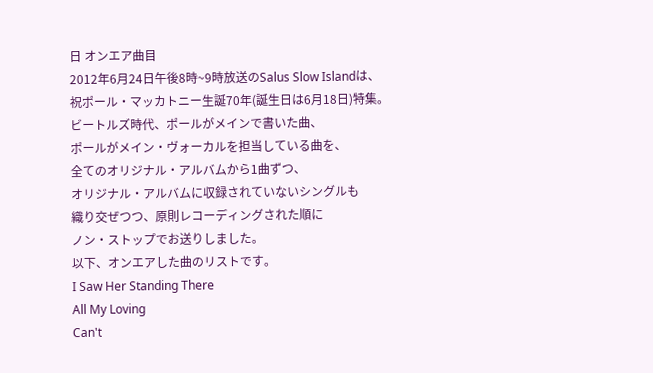日 オンエア曲目
2012年6月24日午後8時~9時放送のSalus Slow Islandは、
祝ポール・マッカトニー生誕70年(誕生日は6月18日)特集。
ビートルズ時代、ポールがメインで書いた曲、
ポールがメイン・ヴォーカルを担当している曲を、
全てのオリジナル・アルバムから1曲ずつ、
オリジナル・アルバムに収録されていないシングルも
織り交ぜつつ、原則レコーディングされた順に
ノン・ストップでお送りしました。
以下、オンエアした曲のリストです。
I Saw Her Standing There
All My Loving
Can't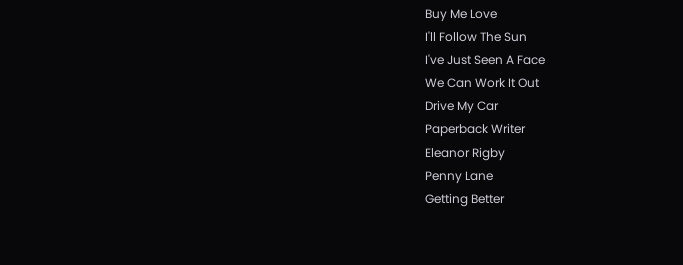Buy Me Love
I'll Follow The Sun
I've Just Seen A Face
We Can Work It Out
Drive My Car
Paperback Writer
Eleanor Rigby
Penny Lane
Getting Better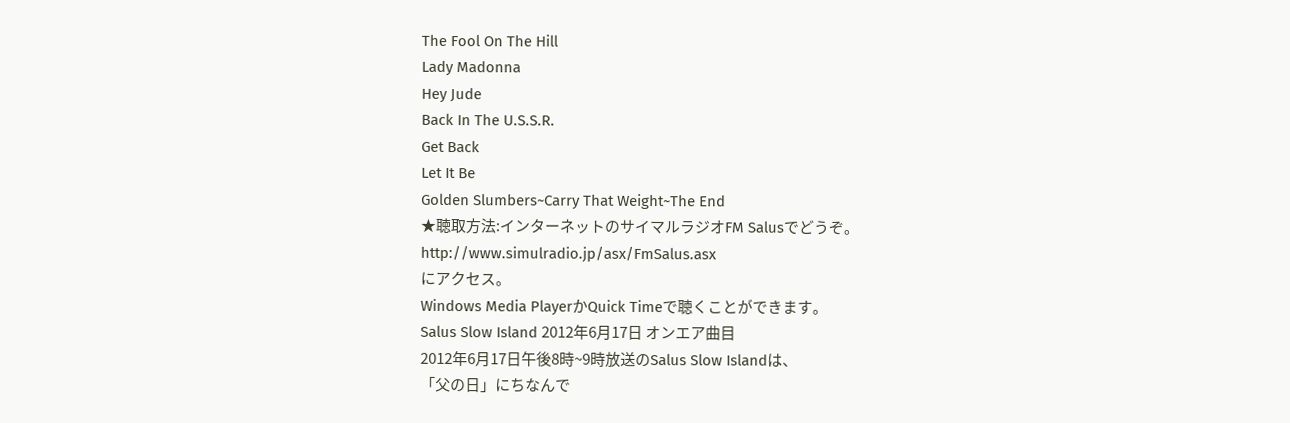The Fool On The Hill
Lady Madonna
Hey Jude
Back In The U.S.S.R.
Get Back
Let It Be
Golden Slumbers~Carry That Weight~The End
★聴取方法:インターネットのサイマルラジオFM Salusでどうぞ。
http://www.simulradio.jp/asx/FmSalus.asx
にアクセス。
Windows Media PlayerかQuick Timeで聴くことができます。
Salus Slow Island 2012年6月17日 オンエア曲目
2012年6月17日午後8時~9時放送のSalus Slow Islandは、
「父の日」にちなんで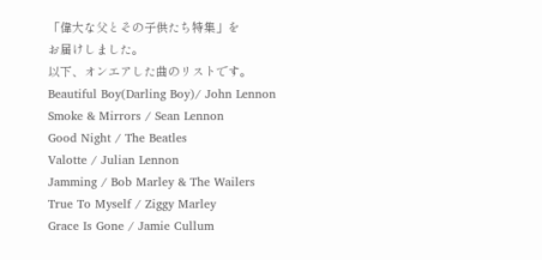「偉大な父とその子供たち特集」を
お届けしました。
以下、オンエアした曲のリストです。
Beautiful Boy(Darling Boy)/ John Lennon
Smoke & Mirrors / Sean Lennon
Good Night / The Beatles
Valotte / Julian Lennon
Jamming / Bob Marley & The Wailers
True To Myself / Ziggy Marley
Grace Is Gone / Jamie Cullum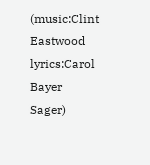(music:Clint Eastwood lyrics:Carol Bayer Sager)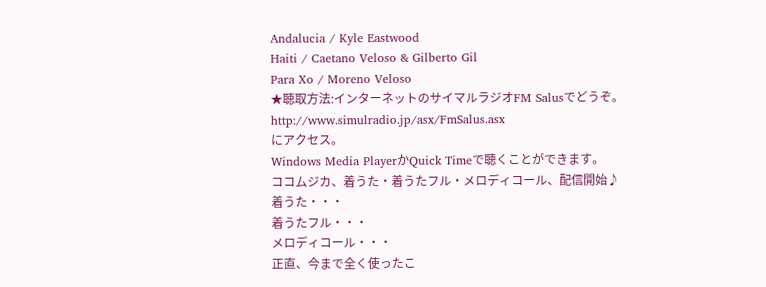Andalucia / Kyle Eastwood
Haiti / Caetano Veloso & Gilberto Gil
Para Xo / Moreno Veloso
★聴取方法:インターネットのサイマルラジオFM Salusでどうぞ。
http://www.simulradio.jp/asx/FmSalus.asx
にアクセス。
Windows Media PlayerかQuick Timeで聴くことができます。
ココムジカ、着うた・着うたフル・メロディコール、配信開始♪
着うた・・・
着うたフル・・・
メロディコール・・・
正直、今まで全く使ったこ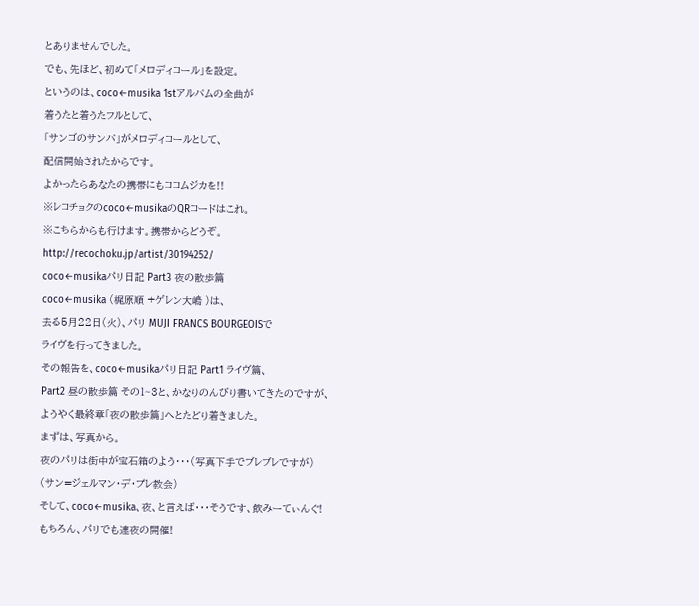とありませんでした。
でも、先ほど、初めて「メロディコール」を設定。
というのは、coco←musika 1stアルバムの全曲が
着うたと着うたフルとして、
「サンゴのサンバ」がメロディコールとして、
配信開始されたからです。
よかったらあなたの携帯にもココムジカを!!
※レコチョクのcoco←musikaのQRコードはこれ。
※こちらからも行けます。携帯からどうぞ。
http://recochoku.jp/artist/30194252/
coco←musikaパリ日記 Part3 夜の散歩篇
coco←musika (梶原順 +ゲレン大嶋 )は、
去る5月22日(火)、パリ MUJI FRANCS BOURGEOISで
ライヴを行ってきました。
その報告を、coco←musikaパリ日記 Part1 ライヴ篇、
Part2 昼の散歩篇 その1~3と、かなりのんびり書いてきたのですが、
ようやく最終章「夜の散歩篇」へとたどり着きました。
まずは、写真から。
夜のパリは街中が宝石箱のよう・・・(写真下手でブレブレですが)
(サン=ジェルマン・デ・プレ教会)
そして、coco←musika、夜、と言えば・・・そうです、飲みーてぃんぐ!
もちろん、パリでも連夜の開催!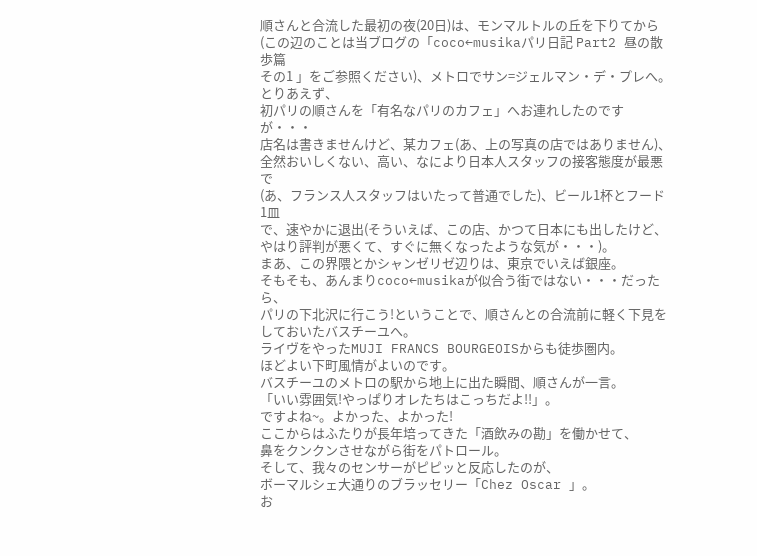順さんと合流した最初の夜(20日)は、モンマルトルの丘を下りてから
(この辺のことは当ブログの「coco←musikaパリ日記 Part2 昼の散歩篇
その1 」をご参照ください)、メトロでサン=ジェルマン・デ・プレへ。
とりあえず、
初パリの順さんを「有名なパリのカフェ」へお連れしたのですが・・・
店名は書きませんけど、某カフェ(あ、上の写真の店ではありません)、
全然おいしくない、高い、なにより日本人スタッフの接客態度が最悪で
(あ、フランス人スタッフはいたって普通でした)、ビール1杯とフード1皿
で、速やかに退出(そういえば、この店、かつて日本にも出したけど、
やはり評判が悪くて、すぐに無くなったような気が・・・)。
まあ、この界隈とかシャンゼリゼ辺りは、東京でいえば銀座。
そもそも、あんまりcoco←musikaが似合う街ではない・・・だったら、
パリの下北沢に行こう!ということで、順さんとの合流前に軽く下見を
しておいたバスチーユへ。
ライヴをやったMUJI FRANCS BOURGEOISからも徒歩圏内。
ほどよい下町風情がよいのです。
バスチーユのメトロの駅から地上に出た瞬間、順さんが一言。
「いい雰囲気!やっぱりオレたちはこっちだよ!!」。
ですよね~。よかった、よかった!
ここからはふたりが長年培ってきた「酒飲みの勘」を働かせて、
鼻をクンクンさせながら街をパトロール。
そして、我々のセンサーがピピッと反応したのが、
ボーマルシェ大通りのブラッセリー「Chez Oscar 」。
お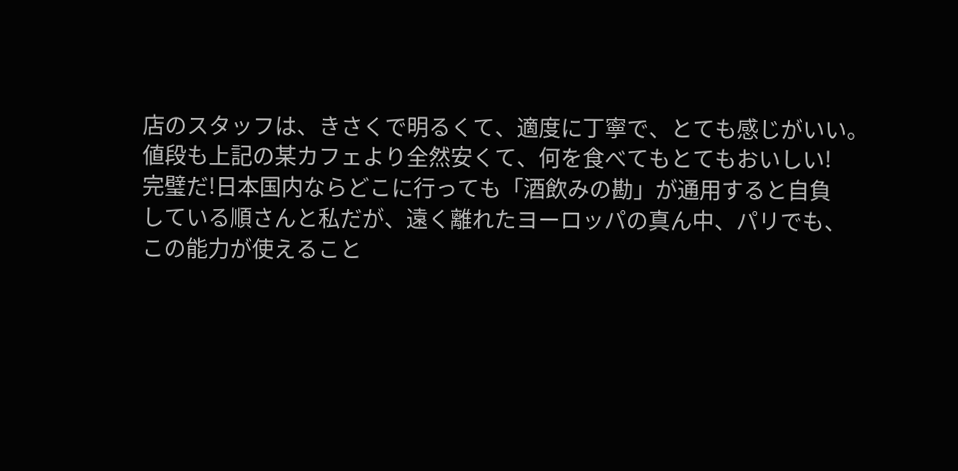店のスタッフは、きさくで明るくて、適度に丁寧で、とても感じがいい。
値段も上記の某カフェより全然安くて、何を食べてもとてもおいしい!
完璧だ!日本国内ならどこに行っても「酒飲みの勘」が通用すると自負
している順さんと私だが、遠く離れたヨーロッパの真ん中、パリでも、
この能力が使えること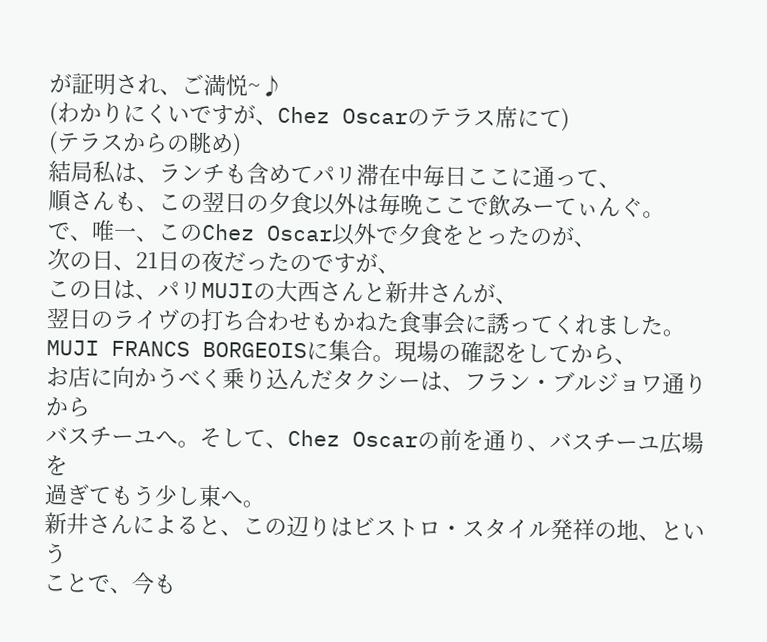が証明され、ご満悦~♪
(わかりにくいですが、Chez Oscarのテラス席にて)
(テラスからの眺め)
結局私は、ランチも含めてパリ滞在中毎日ここに通って、
順さんも、この翌日の夕食以外は毎晩ここで飲みーてぃんぐ。
で、唯一、このChez Oscar以外で夕食をとったのが、
次の日、21日の夜だったのですが、
この日は、パリMUJIの大西さんと新井さんが、
翌日のライヴの打ち合わせもかねた食事会に誘ってくれました。
MUJI FRANCS BORGEOISに集合。現場の確認をしてから、
お店に向かうべく乗り込んだタクシーは、フラン・ブルジョワ通りから
バスチーユへ。そして、Chez Oscarの前を通り、バスチーユ広場を
過ぎてもう少し東へ。
新井さんによると、この辺りはビストロ・スタイル発祥の地、という
ことで、今も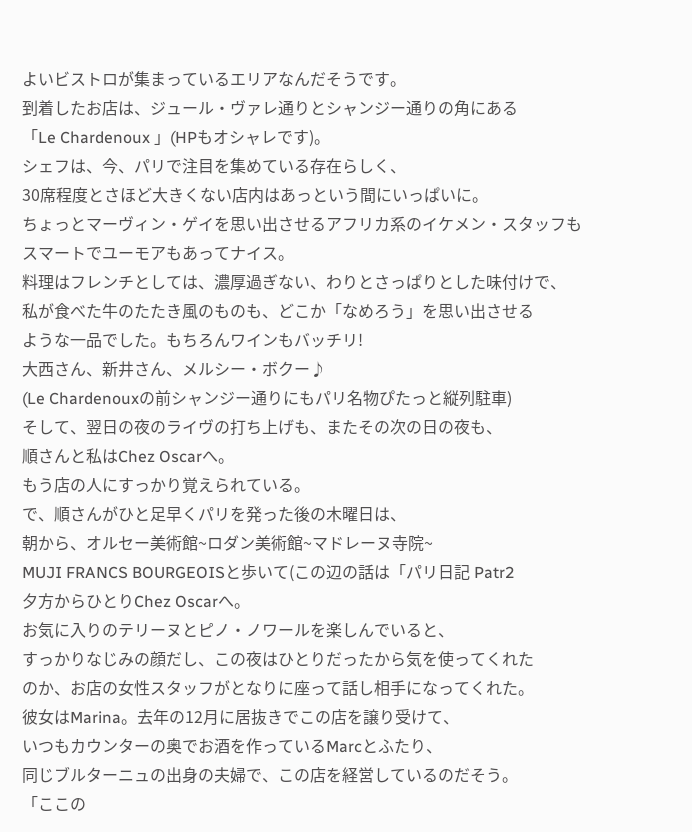よいビストロが集まっているエリアなんだそうです。
到着したお店は、ジュール・ヴァレ通りとシャンジー通りの角にある
「Le Chardenoux 」(HPもオシャレです)。
シェフは、今、パリで注目を集めている存在らしく、
30席程度とさほど大きくない店内はあっという間にいっぱいに。
ちょっとマーヴィン・ゲイを思い出させるアフリカ系のイケメン・スタッフも
スマートでユーモアもあってナイス。
料理はフレンチとしては、濃厚過ぎない、わりとさっぱりとした味付けで、
私が食べた牛のたたき風のものも、どこか「なめろう」を思い出させる
ような一品でした。もちろんワインもバッチリ!
大西さん、新井さん、メルシー・ボクー♪
(Le Chardenouxの前シャンジー通りにもパリ名物ぴたっと縦列駐車)
そして、翌日の夜のライヴの打ち上げも、またその次の日の夜も、
順さんと私はChez Oscarへ。
もう店の人にすっかり覚えられている。
で、順さんがひと足早くパリを発った後の木曜日は、
朝から、オルセー美術館~ロダン美術館~マドレーヌ寺院~
MUJI FRANCS BOURGEOISと歩いて(この辺の話は「パリ日記 Patr2
夕方からひとりChez Oscarへ。
お気に入りのテリーヌとピノ・ノワールを楽しんでいると、
すっかりなじみの顔だし、この夜はひとりだったから気を使ってくれた
のか、お店の女性スタッフがとなりに座って話し相手になってくれた。
彼女はMarina。去年の12月に居抜きでこの店を譲り受けて、
いつもカウンターの奥でお酒を作っているMarcとふたり、
同じブルターニュの出身の夫婦で、この店を経営しているのだそう。
「ここの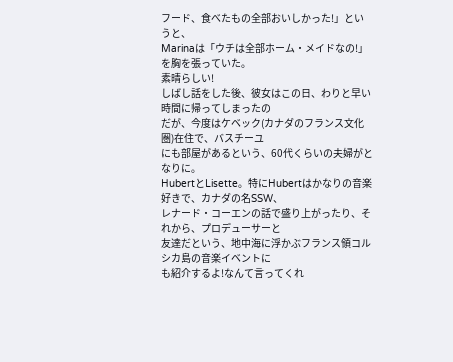フード、食べたもの全部おいしかった!」というと、
Marinaは「ウチは全部ホーム・メイドなの!」を胸を張っていた。
素晴らしい!
しばし話をした後、彼女はこの日、わりと早い時間に帰ってしまったの
だが、今度はケベック(カナダのフランス文化圏)在住で、バスチーユ
にも部屋があるという、60代くらいの夫婦がとなりに。
HubertとLisette。特にHubertはかなりの音楽好きで、カナダの名SSW、
レナード・コーエンの話で盛り上がったり、それから、プロデューサーと
友達だという、地中海に浮かぶフランス領コルシカ島の音楽イベントに
も紹介するよ!なんて言ってくれ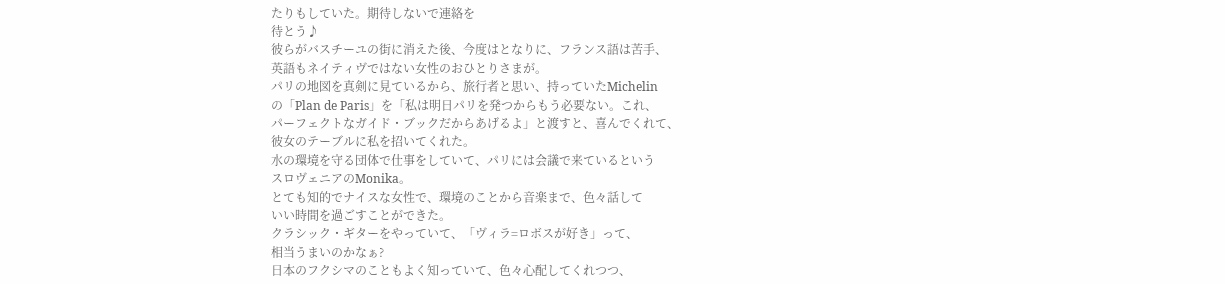たりもしていた。期待しないで連絡を
待とう♪
彼らがバスチーユの街に消えた後、今度はとなりに、フランス語は苦手、
英語もネイティヴではない女性のおひとりさまが。
パリの地図を真剣に見ているから、旅行者と思い、持っていたMichelin
の「Plan de Paris」を「私は明日パリを発つからもう必要ない。これ、
パーフェクトなガイド・ブックだからあげるよ」と渡すと、喜んでくれて、
彼女のテーブルに私を招いてくれた。
水の環境を守る団体で仕事をしていて、パリには会議で来ているという
スロヴェニアのMonika。
とても知的でナイスな女性で、環境のことから音楽まで、色々話して
いい時間を過ごすことができた。
クラシック・ギターをやっていて、「ヴィラ=ロボスが好き」って、
相当うまいのかなぁ?
日本のフクシマのこともよく知っていて、色々心配してくれつつ、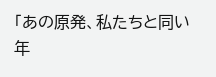「あの原発、私たちと同い年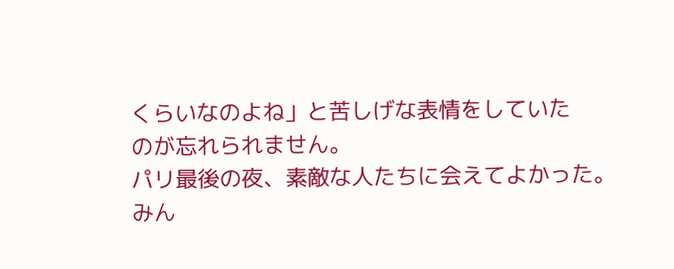くらいなのよね」と苦しげな表情をしていた
のが忘れられません。
パリ最後の夜、素敵な人たちに会えてよかった。
みん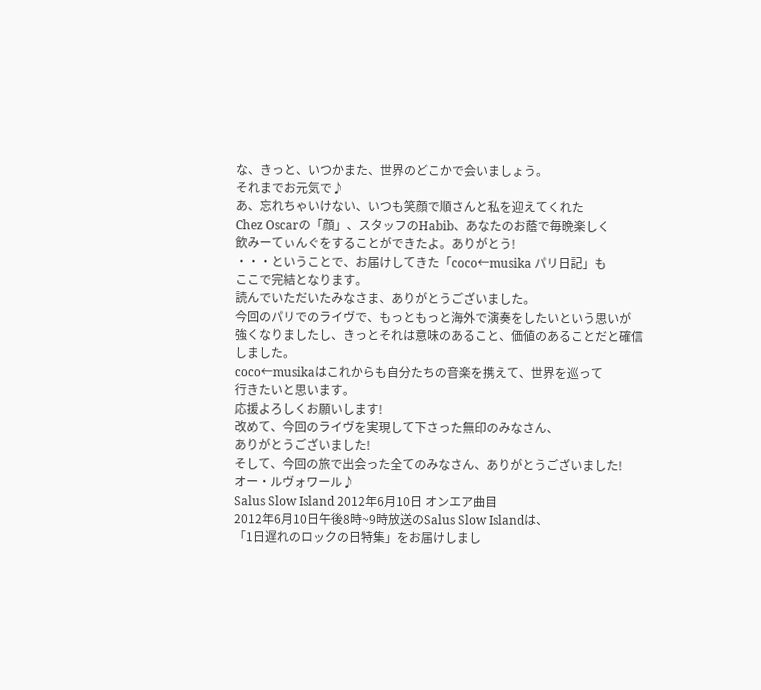な、きっと、いつかまた、世界のどこかで会いましょう。
それまでお元気で♪
あ、忘れちゃいけない、いつも笑顔で順さんと私を迎えてくれた
Chez Oscarの「顔」、スタッフのHabib、あなたのお蔭で毎晩楽しく
飲みーてぃんぐをすることができたよ。ありがとう!
・・・ということで、お届けしてきた「coco←musika パリ日記」も
ここで完結となります。
読んでいただいたみなさま、ありがとうございました。
今回のパリでのライヴで、もっともっと海外で演奏をしたいという思いが
強くなりましたし、きっとそれは意味のあること、価値のあることだと確信
しました。
coco←musikaはこれからも自分たちの音楽を携えて、世界を巡って
行きたいと思います。
応援よろしくお願いします!
改めて、今回のライヴを実現して下さった無印のみなさん、
ありがとうございました!
そして、今回の旅で出会った全てのみなさん、ありがとうございました!
オー・ルヴォワール♪
Salus Slow Island 2012年6月10日 オンエア曲目
2012年6月10日午後8時~9時放送のSalus Slow Islandは、
「1日遅れのロックの日特集」をお届けしまし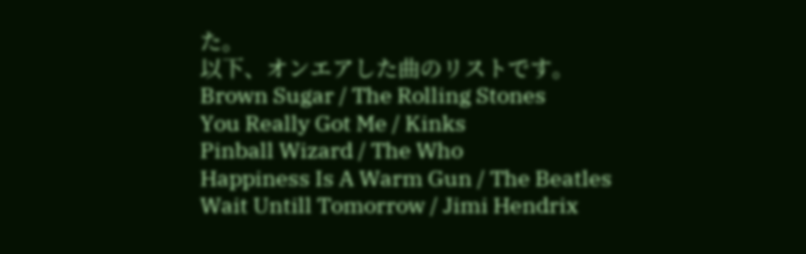た。
以下、オンエアした曲のリストです。
Brown Sugar / The Rolling Stones
You Really Got Me / Kinks
Pinball Wizard / The Who
Happiness Is A Warm Gun / The Beatles
Wait Untill Tomorrow / Jimi Hendrix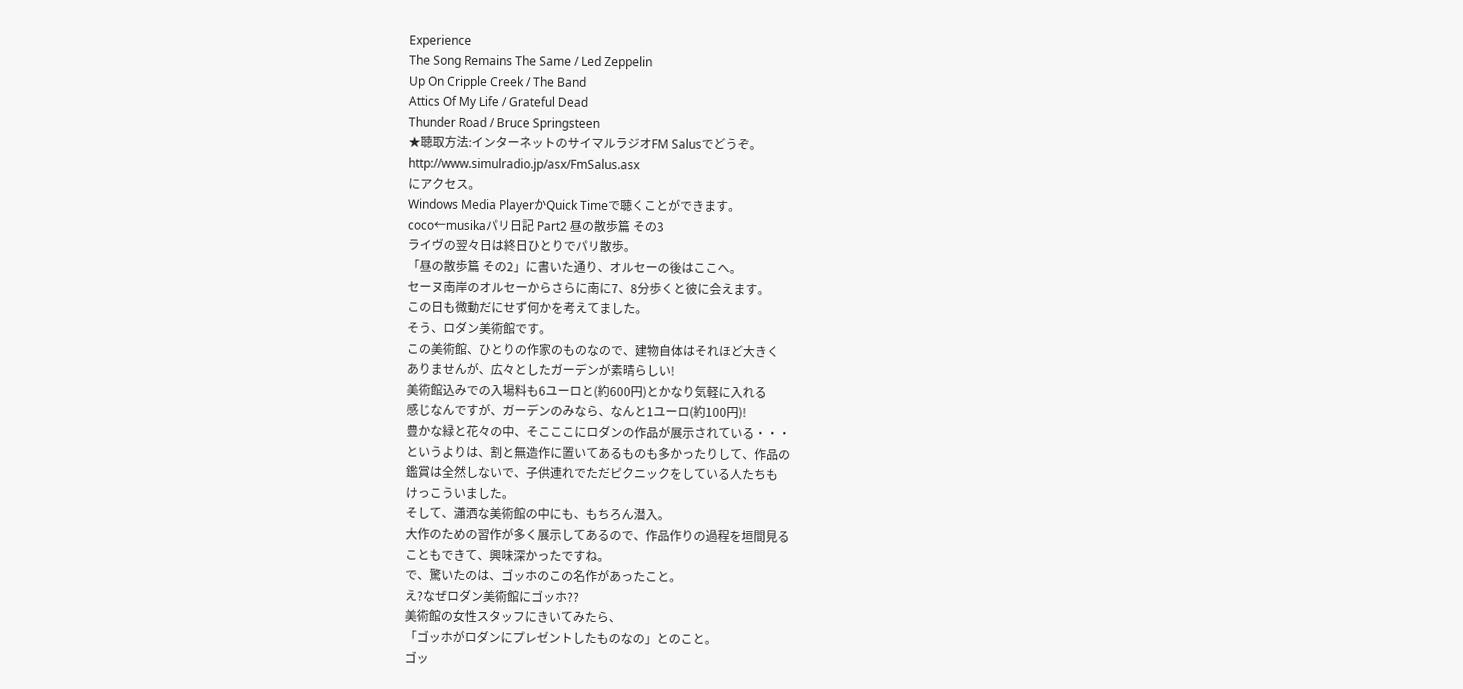Experience
The Song Remains The Same / Led Zeppelin
Up On Cripple Creek / The Band
Attics Of My Life / Grateful Dead
Thunder Road / Bruce Springsteen
★聴取方法:インターネットのサイマルラジオFM Salusでどうぞ。
http://www.simulradio.jp/asx/FmSalus.asx
にアクセス。
Windows Media PlayerかQuick Timeで聴くことができます。
coco←musikaパリ日記 Part2 昼の散歩篇 その3
ライヴの翌々日は終日ひとりでパリ散歩。
「昼の散歩篇 その2」に書いた通り、オルセーの後はここへ。
セーヌ南岸のオルセーからさらに南に7、8分歩くと彼に会えます。
この日も微動だにせず何かを考えてました。
そう、ロダン美術館です。
この美術館、ひとりの作家のものなので、建物自体はそれほど大きく
ありませんが、広々としたガーデンが素晴らしい!
美術館込みでの入場料も6ユーロと(約600円)とかなり気軽に入れる
感じなんですが、ガーデンのみなら、なんと1ユーロ(約100円)!
豊かな緑と花々の中、そこここにロダンの作品が展示されている・・・
というよりは、割と無造作に置いてあるものも多かったりして、作品の
鑑賞は全然しないで、子供連れでただピクニックをしている人たちも
けっこういました。
そして、瀟洒な美術館の中にも、もちろん潜入。
大作のための習作が多く展示してあるので、作品作りの過程を垣間見る
こともできて、興味深かったですね。
で、驚いたのは、ゴッホのこの名作があったこと。
え?なぜロダン美術館にゴッホ??
美術館の女性スタッフにきいてみたら、
「ゴッホがロダンにプレゼントしたものなの」とのこと。
ゴッ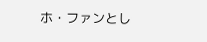ホ・ファンとし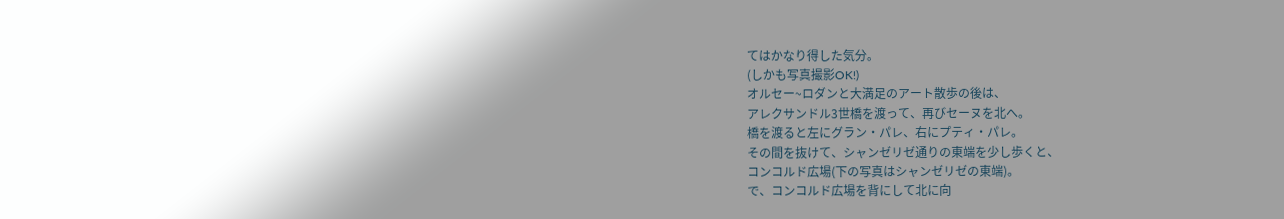てはかなり得した気分。
(しかも写真撮影OK!)
オルセー~ロダンと大満足のアート散歩の後は、
アレクサンドル3世橋を渡って、再びセーヌを北へ。
橋を渡ると左にグラン・パレ、右にプティ・パレ。
その間を抜けて、シャンゼリゼ通りの東端を少し歩くと、
コンコルド広場(下の写真はシャンゼリゼの東端)。
で、コンコルド広場を背にして北に向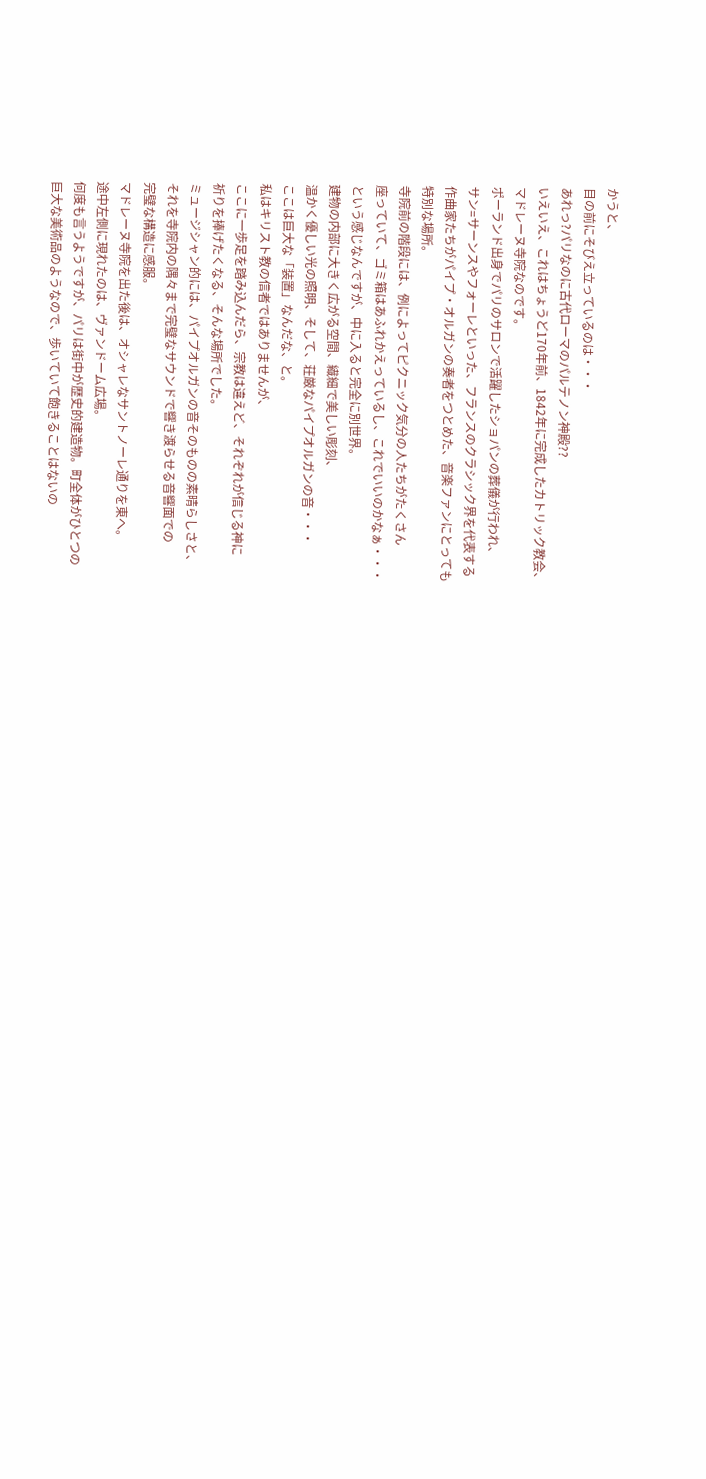かうと、
目の前にそびえ立っているのは・・・
あれっ?パリなのに古代ローマのパルテノン神殿??
いえいえ、これはちょうど170年前、1842年に完成したカトリック教会、
マドレーヌ寺院なのです。
ポーランド出身でパリのサロンで活躍したショパンの葬儀が行われ、
サン=サーンスやフォーレといった、フランスのクラシック界を代表する
作曲家たちがパイプ・オルガンの奏者をつとめた、音楽ファンにとっても
特別な場所。
寺院前の階段には、例によってピクニック気分の人たちがたくさん
座っていて、ゴミ箱はあふれかえっているし、これでいいのかなぁ・・・
という感じなんですが、中に入ると完全に別世界。
建物の内部に大きく広がる空間、繊細で美しい彫刻、
温かく優しい光の照明、そして、荘厳なパイプオルガンの音・・・
ここは巨大な「装置」なんだな、と。
私はキリスト教の信者ではありませんが、
ここに一歩足を踏み込んだら、宗教は違えど、それぞれが信じる神に
祈りを捧げたくなる、そんな場所でした。
ミュージシャン的には、パイプオルガンの音そのものの素晴らしさと、
それを寺院内の隅々まで完璧なサウンドで響き渡らせる音響面での
完璧な構造に感服。
マドレーヌ寺院を出た後は、オシャレなサントノーレ通りを東へ。
途中左側に現れたのは、ヴァンドーム広場。
何度も言うようですが、パリは街中が歴史的建造物。町全体がひとつの
巨大な美術品のようなので、歩いていて飽きることはないの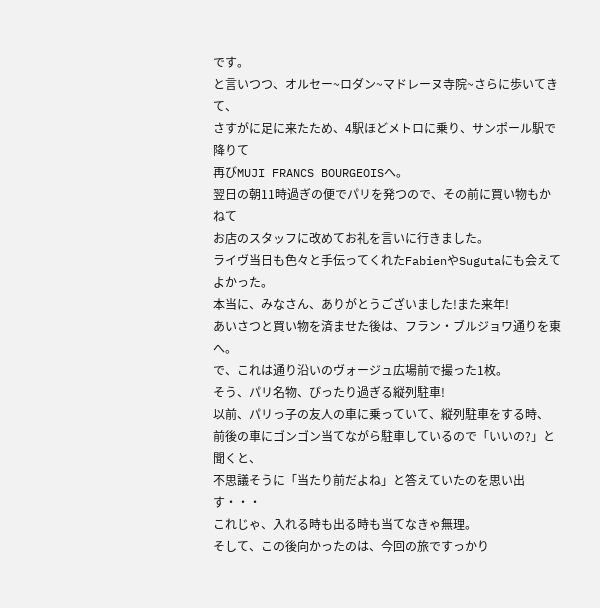です。
と言いつつ、オルセー~ロダン~マドレーヌ寺院~さらに歩いてきて、
さすがに足に来たため、4駅ほどメトロに乗り、サンポール駅で降りて
再びMUJI FRANCS BOURGEOISへ。
翌日の朝11時過ぎの便でパリを発つので、その前に買い物もかねて
お店のスタッフに改めてお礼を言いに行きました。
ライヴ当日も色々と手伝ってくれたFabienやSugutaにも会えてよかった。
本当に、みなさん、ありがとうございました!また来年!
あいさつと買い物を済ませた後は、フラン・ブルジョワ通りを東へ。
で、これは通り沿いのヴォージュ広場前で撮った1枚。
そう、パリ名物、ぴったり過ぎる縦列駐車!
以前、パリっ子の友人の車に乗っていて、縦列駐車をする時、
前後の車にゴンゴン当てながら駐車しているので「いいの?」と聞くと、
不思議そうに「当たり前だよね」と答えていたのを思い出す・・・
これじゃ、入れる時も出る時も当てなきゃ無理。
そして、この後向かったのは、今回の旅ですっかり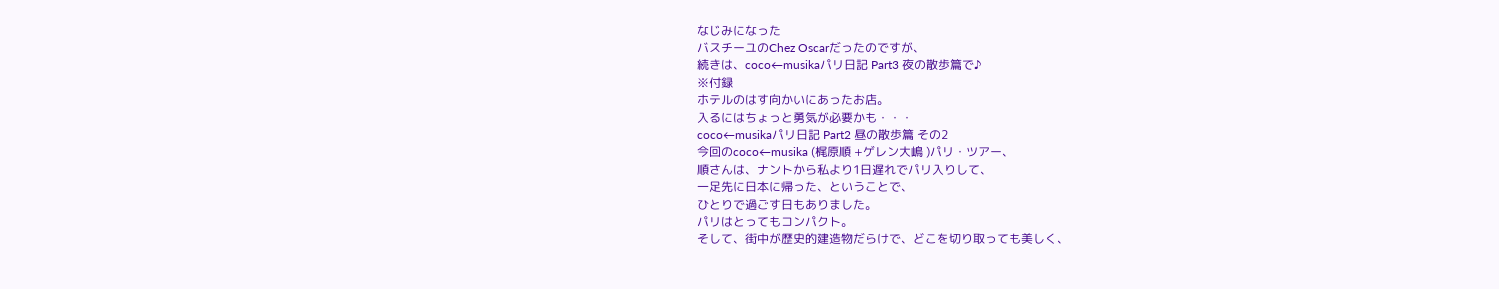なじみになった
バスチーユのChez Oscarだったのですが、
続きは、coco←musikaパリ日記 Part3 夜の散歩篇で♪
※付録
ホテルのはす向かいにあったお店。
入るにはちょっと勇気が必要かも・・・
coco←musikaパリ日記 Part2 昼の散歩篇 その2
今回のcoco←musika (梶原順 +ゲレン大嶋 )パリ・ツアー、
順さんは、ナントから私より1日遅れでパリ入りして、
一足先に日本に帰った、ということで、
ひとりで過ごす日もありました。
パリはとってもコンパクト。
そして、街中が歴史的建造物だらけで、どこを切り取っても美しく、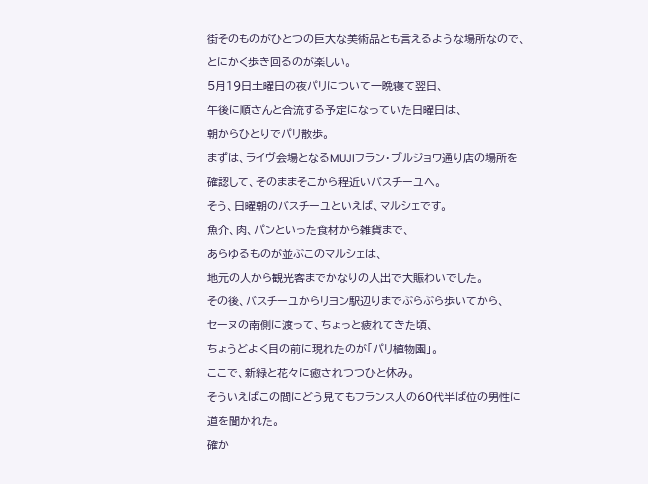街そのものがひとつの巨大な美術品とも言えるような場所なので、
とにかく歩き回るのが楽しい。
5月19日土曜日の夜パリについて一晩寝て翌日、
午後に順さんと合流する予定になっていた日曜日は、
朝からひとりでパリ散歩。
まずは、ライヴ会場となるMUJIフラン・ブルジョワ通り店の場所を
確認して、そのままそこから程近いバスチーユへ。
そう、日曜朝のバスチーユといえば、マルシェです。
魚介、肉、パンといった食材から雑貨まで、
あらゆるものが並ぶこのマルシェは、
地元の人から観光客までかなりの人出で大賑わいでした。
その後、バスチーユからリヨン駅辺りまでぶらぶら歩いてから、
セーヌの南側に渡って、ちょっと疲れてきた頃、
ちょうどよく目の前に現れたのが「パリ植物園」。
ここで、新緑と花々に癒されつつひと休み。
そういえばこの間にどう見てもフランス人の60代半ば位の男性に
道を聞かれた。
確か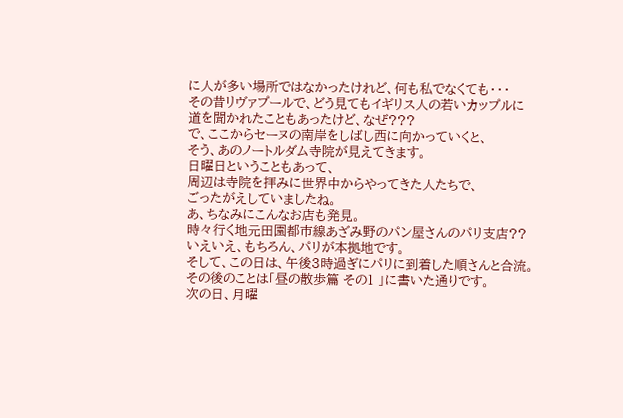に人が多い場所ではなかったけれど、何も私でなくても・・・
その昔リヴァプールで、どう見てもイギリス人の若いカップルに
道を聞かれたこともあったけど、なぜ???
で、ここからセーヌの南岸をしばし西に向かっていくと、
そう、あのノートルダム寺院が見えてきます。
日曜日ということもあって、
周辺は寺院を拝みに世界中からやってきた人たちで、
ごったがえしていましたね。
あ、ちなみにこんなお店も発見。
時々行く地元田園都市線あざみ野のパン屋さんのパリ支店??
いえいえ、もちろん、パリが本拠地です。
そして、この日は、午後3時過ぎにパリに到着した順さんと合流。
その後のことは「昼の散歩篇 その1 」に書いた通りです。
次の日、月曜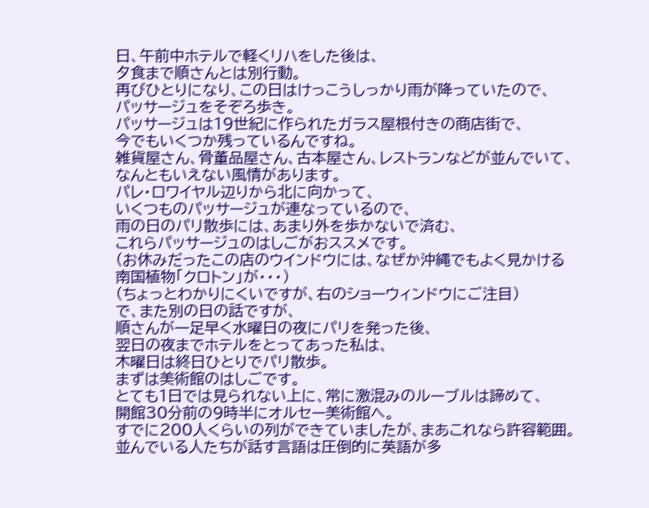日、午前中ホテルで軽くリハをした後は、
夕食まで順さんとは別行動。
再びひとりになり、この日はけっこうしっかり雨が降っていたので、
パッサージュをそぞろ歩き。
パッサージュは19世紀に作られたガラス屋根付きの商店街で、
今でもいくつか残っているんですね。
雑貨屋さん、骨董品屋さん、古本屋さん、レストランなどが並んでいて、
なんともいえない風情があります。
パレ・ロワイヤル辺りから北に向かって、
いくつものパッサージュが連なっているので、
雨の日のパリ散歩には、あまり外を歩かないで済む、
これらパッサージュのはしごがおススメです。
(お休みだったこの店のウインドウには、なぜか沖縄でもよく見かける
南国植物「クロトン」が・・・)
(ちょっとわかりにくいですが、右のショーウィンドウにご注目)
で、また別の日の話ですが、
順さんが一足早く水曜日の夜にパリを発った後、
翌日の夜までホテルをとってあった私は、
木曜日は終日ひとりでパリ散歩。
まずは美術館のはしごです。
とても1日では見られない上に、常に激混みのルーブルは諦めて、
開館30分前の9時半にオルセー美術館へ。
すでに200人くらいの列ができていましたが、まあこれなら許容範囲。
並んでいる人たちが話す言語は圧倒的に英語が多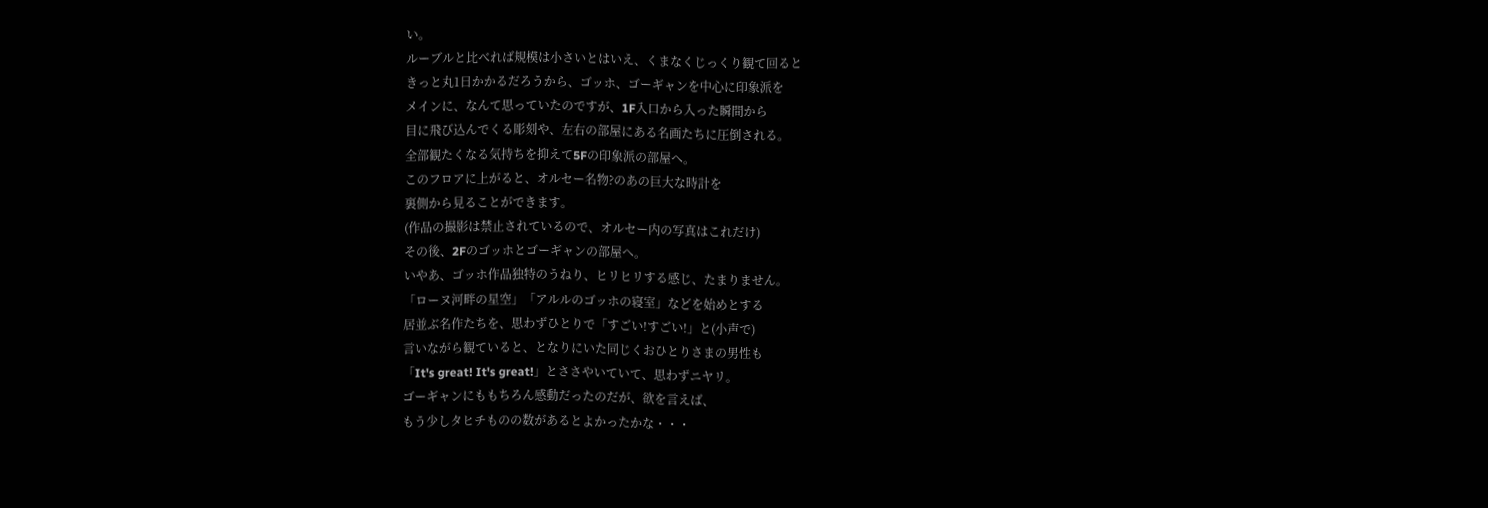い。
ルーブルと比べれば規模は小さいとはいえ、くまなくじっくり観て回ると
きっと丸1日かかるだろうから、ゴッホ、ゴーギャンを中心に印象派を
メインに、なんて思っていたのですが、1F入口から入った瞬間から
目に飛び込んでくる彫刻や、左右の部屋にある名画たちに圧倒される。
全部観たくなる気持ちを抑えて5Fの印象派の部屋へ。
このフロアに上がると、オルセー名物?のあの巨大な時計を
裏側から見ることができます。
(作品の撮影は禁止されているので、オルセー内の写真はこれだけ)
その後、2Fのゴッホとゴーギャンの部屋へ。
いやあ、ゴッホ作品独特のうねり、ヒリヒリする感じ、たまりません。
「ローヌ河畔の星空」「アルルのゴッホの寝室」などを始めとする
居並ぶ名作たちを、思わずひとりで「すごい!すごい!」と(小声で)
言いながら観ていると、となりにいた同じくおひとりさまの男性も
「It's great! It's great!」とささやいていて、思わずニヤリ。
ゴーギャンにももちろん感動だったのだが、欲を言えば、
もう少しタヒチものの数があるとよかったかな・・・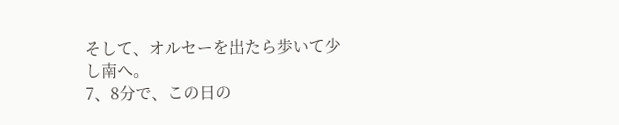そして、オルセーを出たら歩いて少し南へ。
7、8分で、この日の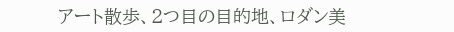アート散歩、2つ目の目的地、ロダン美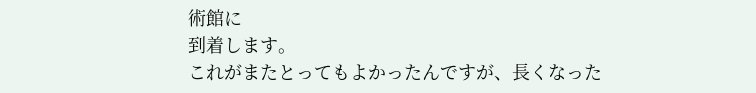術館に
到着します。
これがまたとってもよかったんですが、長くなった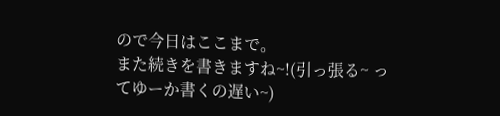ので今日はここまで。
また続きを書きますね~!(引っ張る~ ってゆーか書くの遅い~)